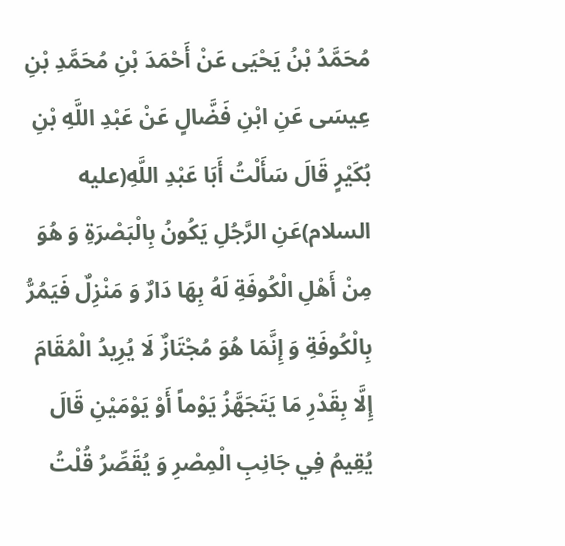مُحَمَّدُ بْنُ يَحْيَى عَنْ أَحْمَدَ بْنِ مُحَمَّدِ بْنِ عِيسَى عَنِ ابْنِ فَضَّالٍ عَنْ عَبْدِ اللَّهِ بْنِ بُكَيْرٍ قَالَ سَأَلْتُ أَبَا عَبْدِ اللَّهِ(عليه السلام)عَنِ الرَّجُلِ يَكُونُ بِالْبَصْرَةِ وَ هُوَ مِنْ أَهْلِ الْكُوفَةِ لَهُ بِهَا دَارٌ وَ مَنْزِلٌ فَيَمُرُّ بِالْكُوفَةِ وَ إِنَّمَا هُوَ مُجْتَازٌ لَا يُرِيدُ الْمُقَامَ إِلَّا بِقَدْرِ مَا يَتَجَهَّزُ يَوْماً أَوْ يَوْمَيْنِ قَالَ يُقِيمُ فِي جَانِبِ الْمِصْرِ وَ يُقَصِّرُ قُلْتُ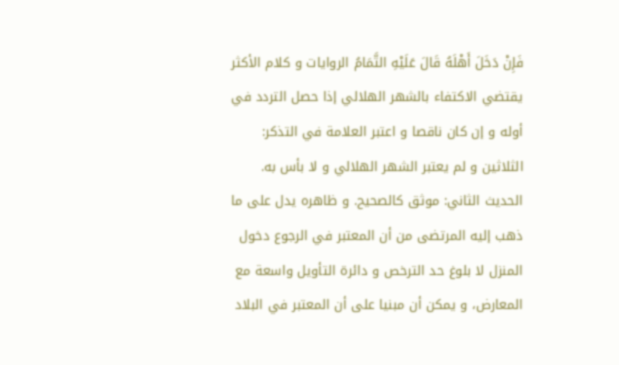فَإِنْ دَخَلَ أَهْلَهُ قَالَ عَلَيْهِ التَّمَامُ الروايات و كلام الأكثر يقتضي الاكتفاء بالشهر الهلالي إذا حصل التردد في أوله و إن كان ناقصا و اعتبر العلامة في التذكر: الثلاثين و لم يعتبر الشهر الهلالي و لا بأس به. الحديث الثاني: موثق كالصحيح. و ظاهره يدل على ما ذهب إليه المرتضى من أن المعتبر في الرجوع دخول المنزل لا بلوغ حد الترخص و دائرة التأويل واسعة مع المعارض، و يمكن أن مبنيا على أن المعتبر في البلاد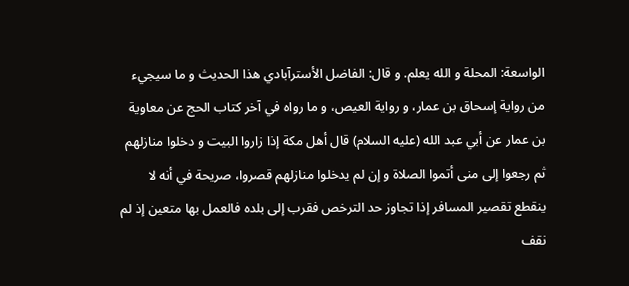الواسعة: المحلة و الله يعلم. و قال: الفاضل الأسترآبادي هذا الحديث و ما سيجيء من رواية إسحاق بن عمار، و رواية العيص، و ما رواه في آخر كتاب الحج عن معاوية بن عمار عن أبي عبد الله (عليه السلام) قال أهل مكة إذا زاروا البيت و دخلوا منازلهم ثم رجعوا إلى منى أتموا الصلاة و إن لم يدخلوا منازلهم قصروا، صريحة في أنه لا ينقطع تقصير المسافر إذا تجاوز حد الترخص فقرب إلى بلده فالعمل بها متعين إذ لم نقف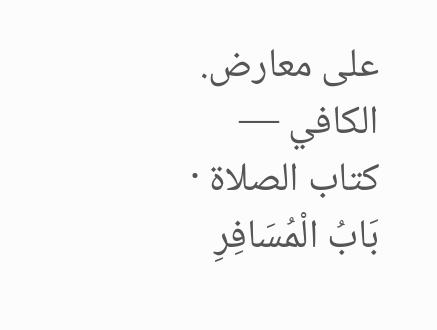على معارض.
الكافي — كتاب الصلاة · بَابُ الْمُسَافِرِ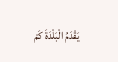يَقْدَمُ الْبَلْدَةَ كَمْ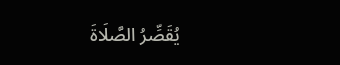يُقَصِّرُ الصَّلَاةَ